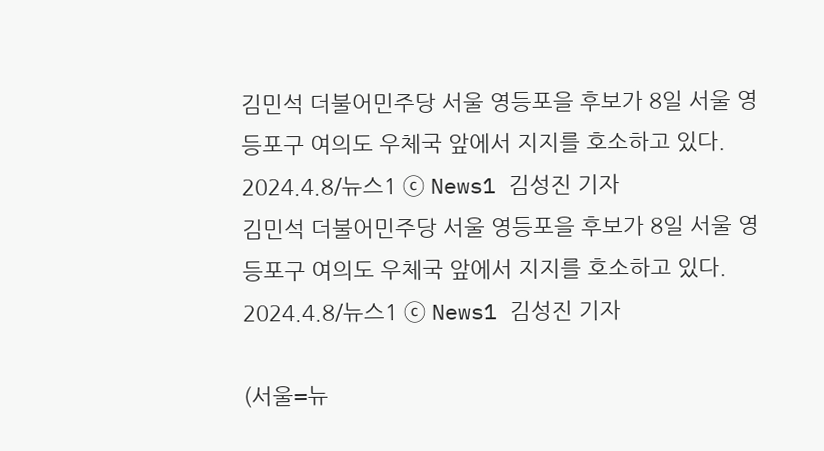김민석 더불어민주당 서울 영등포을 후보가 8일 서울 영등포구 여의도 우체국 앞에서 지지를 호소하고 있다. 2024.4.8/뉴스1 ⓒ News1 김성진 기자
김민석 더불어민주당 서울 영등포을 후보가 8일 서울 영등포구 여의도 우체국 앞에서 지지를 호소하고 있다. 2024.4.8/뉴스1 ⓒ News1 김성진 기자

(서울=뉴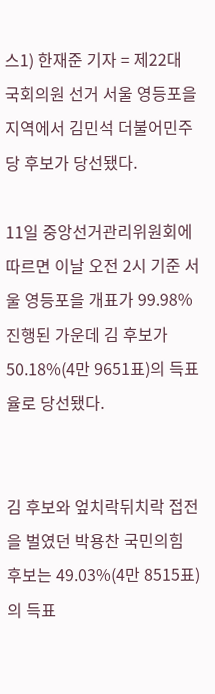스1) 한재준 기자 = 제22대 국회의원 선거 서울 영등포을 지역에서 김민석 더불어민주당 후보가 당선됐다.

11일 중앙선거관리위원회에 따르면 이날 오전 2시 기준 서울 영등포을 개표가 99.98% 진행된 가운데 김 후보가 50.18%(4만 9651표)의 득표율로 당선됐다.


김 후보와 엎치락뒤치락 접전을 벌였던 박용찬 국민의힘 후보는 49.03%(4만 8515표)의 득표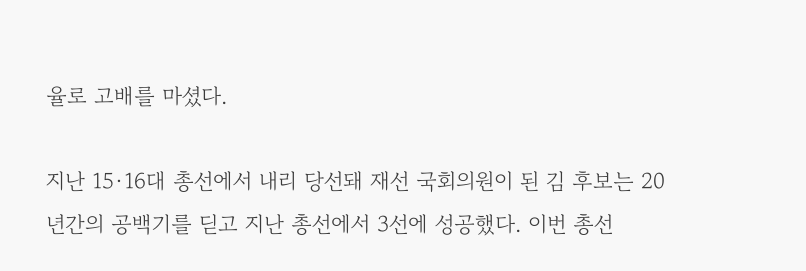율로 고배를 마셨다.

지난 15·16대 총선에서 내리 당선돼 재선 국회의원이 된 김 후보는 20년간의 공백기를 딛고 지난 총선에서 3선에 성공했다. 이번 총선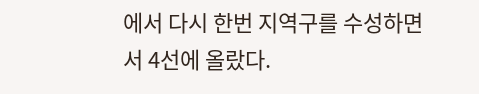에서 다시 한번 지역구를 수성하면서 4선에 올랐다.